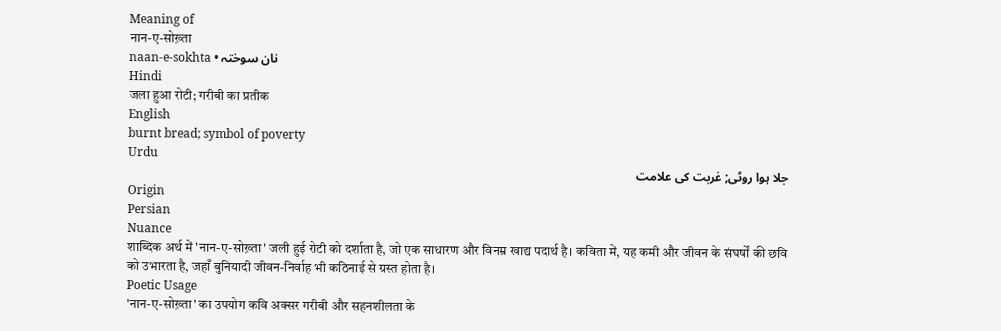Meaning of
नान-ए-सोख़्ता
naan-e-sokhta • نان سوختہ
Hindi
जला हुआ रोटी; गरीबी का प्रतीक
English
burnt bread; symbol of poverty
Urdu
جلا ہوا روٹی; غربت کی علامت
Origin
Persian
Nuance
शाब्दिक अर्थ में 'नान-ए-सोख़्ता' जली हुई रोटी को दर्शाता है, जो एक साधारण और विनम्र खाद्य पदार्थ है। कविता में, यह कमी और जीवन के संघर्षों की छवि को उभारता है, जहाँ बुनियादी जीवन-निर्वाह भी कठिनाई से ग्रस्त होता है।
Poetic Usage
'नान-ए-सोख़्ता' का उपयोग कवि अक्सर गरीबी और सहनशीलता के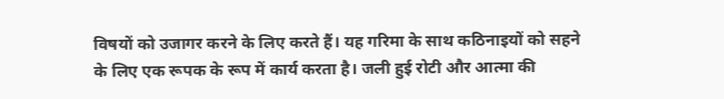विषयों को उजागर करने के लिए करते हैं। यह गरिमा के साथ कठिनाइयों को सहने के लिए एक रूपक के रूप में कार्य करता है। जली हुई रोटी और आत्मा की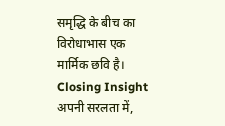समृद्धि के बीच का विरोधाभास एक मार्मिक छवि है।
Closing Insight
अपनी सरलता में,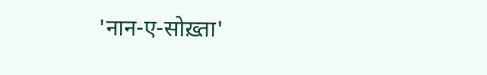'नान-ए-सोख़्ता'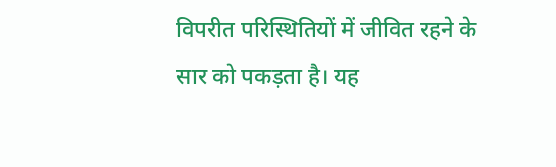विपरीत परिस्थितियों में जीवित रहने के सार को पकड़ता है। यह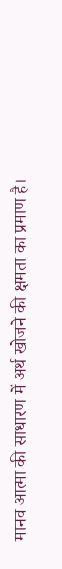मानव आत्मा की साधारण में अर्थ खोजने की क्षमता का प्रमाण है।